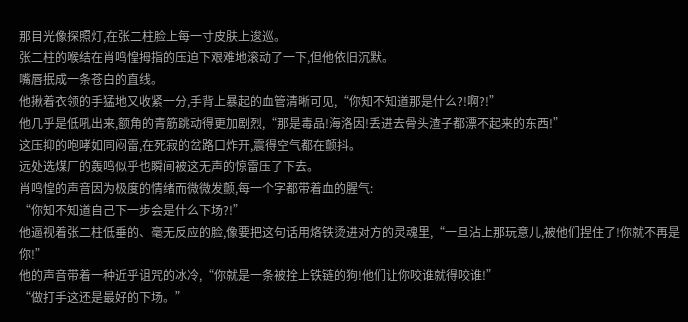那目光像探照灯,在张二柱脸上每一寸皮肤上逡巡。
张二柱的喉结在肖鸣惶拇指的压迫下艰难地滚动了一下,但他依旧沉默。
嘴唇抿成一条苍白的直线。
他揪着衣领的手猛地又收紧一分,手背上暴起的血管清晰可见,“你知不知道那是什么?!啊?!”
他几乎是低吼出来,额角的青筋跳动得更加剧烈,“那是毒品!海洛因!丢进去骨头渣子都漂不起来的东西!”
这压抑的咆哮如同闷雷,在死寂的岔路口炸开,震得空气都在颤抖。
远处选煤厂的轰鸣似乎也瞬间被这无声的惊雷压了下去。
肖鸣惶的声音因为极度的情绪而微微发颤,每一个字都带着血的腥气:
“你知不知道自己下一步会是什么下场?!”
他逼视着张二柱低垂的、毫无反应的脸,像要把这句话用烙铁烫进对方的灵魂里,“一旦沾上那玩意儿,被他们捏住了!你就不再是你!”
他的声音带着一种近乎诅咒的冰冷,“你就是一条被拴上铁链的狗!他们让你咬谁就得咬谁!”
“做打手这还是最好的下场。”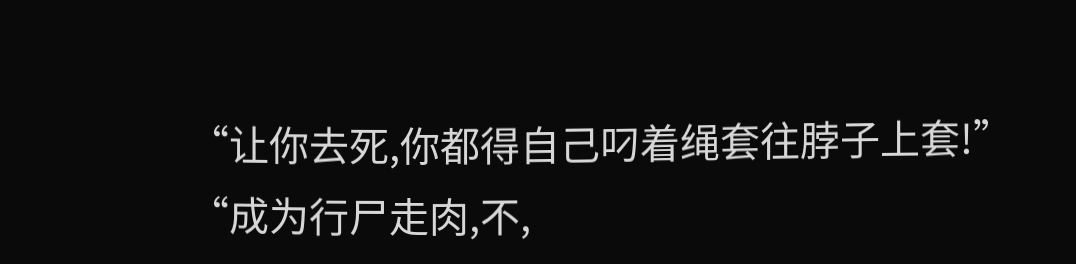“让你去死,你都得自己叼着绳套往脖子上套!”
“成为行尸走肉,不,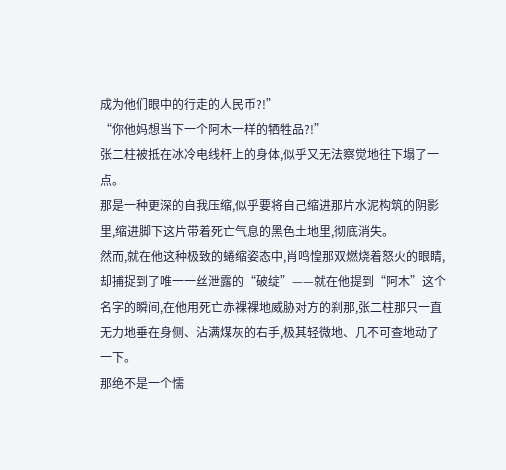成为他们眼中的行走的人民币?!”
“你他妈想当下一个阿木一样的牺牲品?!”
张二柱被抵在冰冷电线杆上的身体,似乎又无法察觉地往下塌了一点。
那是一种更深的自我压缩,似乎要将自己缩进那片水泥构筑的阴影里,缩进脚下这片带着死亡气息的黑色土地里,彻底消失。
然而,就在他这种极致的蜷缩姿态中,肖鸣惶那双燃烧着怒火的眼睛,却捕捉到了唯一一丝泄露的“破绽”——就在他提到“阿木”这个名字的瞬间,在他用死亡赤裸裸地威胁对方的刹那,张二柱那只一直无力地垂在身侧、沾满煤灰的右手,极其轻微地、几不可查地动了一下。
那绝不是一个懦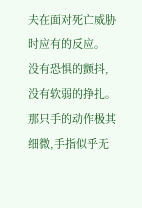夫在面对死亡威胁时应有的反应。
没有恐惧的颤抖,没有软弱的挣扎。
那只手的动作极其细微,手指似乎无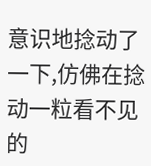意识地捻动了一下,仿佛在捻动一粒看不见的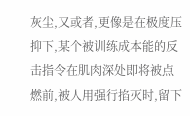灰尘,又或者,更像是在极度压抑下,某个被训练成本能的反击指令在肌肉深处即将被点燃前,被人用强行掐灭时,留下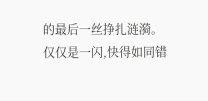的最后一丝挣扎涟漪。
仅仅是一闪,快得如同错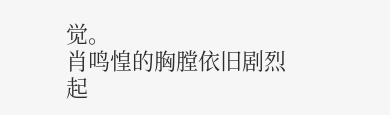觉。
肖鸣惶的胸膛依旧剧烈起